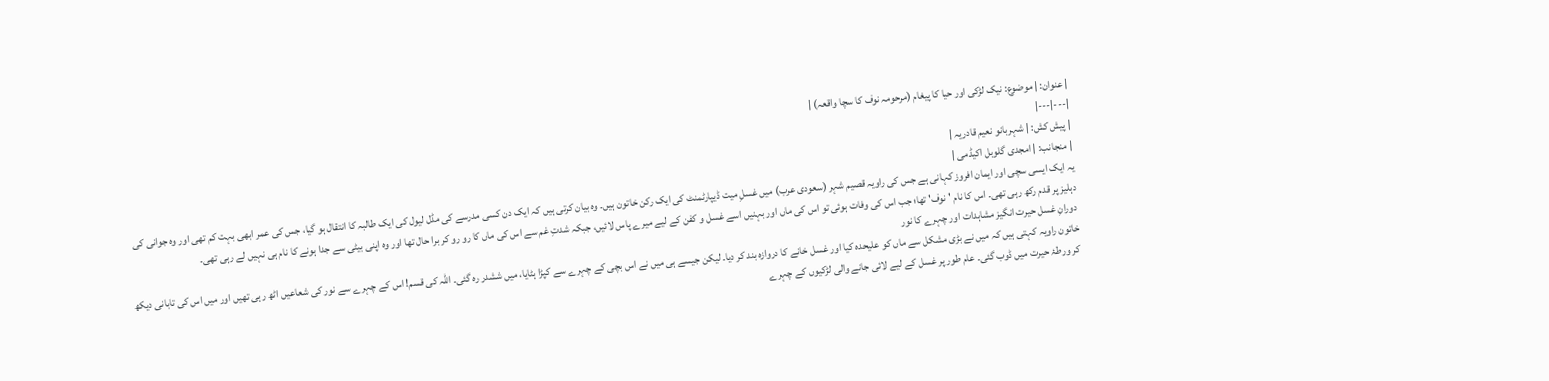| عنوان: | موضوع: نیک لڑکی اور حیا کا پیغام (مرحومہ نوف کا سچا واقعہ) |
|---|---|
| پیش کش: | شہربانو نعیم قادریہ |
| منجانب: | امجدی گلوبل اکیڈمی |
یہ ایک ایسی سچی اور ایمان افروز کہانی ہے جس کی راویہ قصیم شہر (سعودی عرب) میں غسلِ میت ڈیپارٹمنٹ کی ایک رکن خاتون ہیں۔ وہ بیان کرتی ہیں کہ ایک دن کسی مدرسے کی مڈل لیول کی ایک طالبہ کا انتقال ہو گیا، جس کی عمر ابھی بہت کم تھی اور وہ جوانی کی دہلیز پر قدم رکھ رہی تھی۔ اس کا نام 'نوف' تھا؛ جب اس کی وفات ہوئی تو اس کی ماں اور بہنیں اسے غسل و کفن کے لیے میرے پاس لائیں، جبکہ شدتِ غم سے اس کی ماں کا رو رو کر برا حال تھا اور وہ اپنی بیٹی سے جدا ہونے کا نام ہی نہیں لے رہی تھی۔
دورانِ غسل حیرت انگیز مشاہدات اور چہرے کا نور
خاتون راویہ کہتی ہیں کہ میں نے بڑی مشکل سے ماں کو علیحدہ کیا اور غسل خانے کا دروازہ بند کر دیا۔ لیکن جیسے ہی میں نے اس بچی کے چہرے سے کپڑا ہٹایا، میں ششدر رہ گئی۔ اللہ کی قسم! اس کے چہرے سے نور کی شعاعیں اٹھ رہی تھیں اور میں اس کی تابانی دیکھ کر ورطۂ حیرت میں ڈوب گئی۔ عام طور پر غسل کے لیے لائی جانے والی لڑکیوں کے چہرے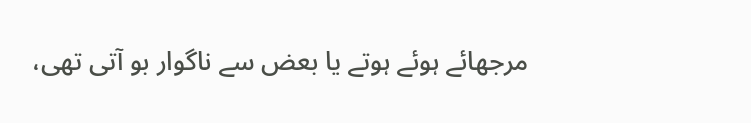مرجھائے ہوئے ہوتے یا بعض سے ناگوار بو آتی تھی،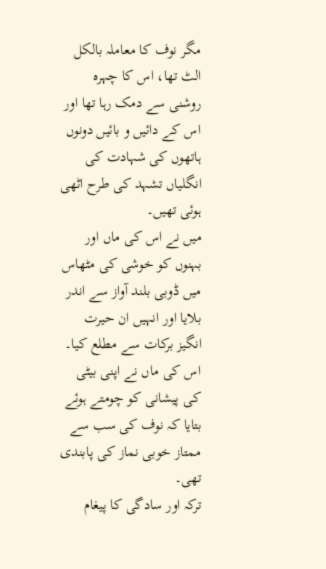مگر نوف کا معاملہ بالکل الٹ تھا، اس کا چہرہ روشنی سے دمک رہا تھا اور اس کے دائیں و بائیں دونوں ہاتھوں کی شہادت کی انگلیاں تشہد کی طرح اٹھی ہوئی تھیں۔
میں نے اس کی ماں اور بہنوں کو خوشی کی مٹھاس میں ڈوبی بلند آواز سے اندر بلایا اور انہیں ان حیرت انگیز برکات سے مطلع کیا۔ اس کی ماں نے اپنی بیٹی کی پیشانی کو چومتے ہوئے بتایا کہ نوف کی سب سے ممتاز خوبی نماز کی پابندی تھی۔
ترکہ اور سادگی کا پیغام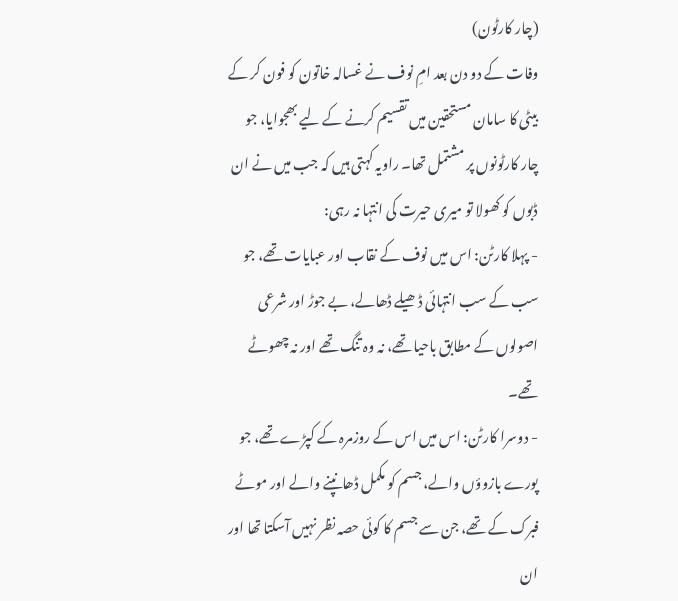(چار کارٹون)
وفات کے دو دن بعد امِ نوف نے غسالہ خاتون کو فون کر کے بیٹی کا سامان مستحقین میں تقسیم کرنے کے لیے بھجوایا، جو چار کارٹونوں پر مشتمل تھا۔ راویہ کہتی ہیں کہ جب میں نے ان ڈبوں کو کھولا تو میری حیرت کی انتہا نہ رہی:
- پہلا کارٹن: اس میں نوف کے نقاب اور عبایات تھے، جو سب کے سب انتہائی ڈھیلے ڈھالے، بے جوڑ اور شرعی اصولوں کے مطابق باحیا تھے، نہ وہ تنگ تھے اور نہ چھوٹے تھے۔
- دوسرا کارٹن: اس میں اس کے روزمرہ کے کپڑے تھے، جو پورے بازوؤں والے، جسم کو مکمل ڈھانپنے والے اور موٹے فبرک کے تھے، جن سے جسم کا کوئی حصہ نظر نہیں آسکتا تھا اور ان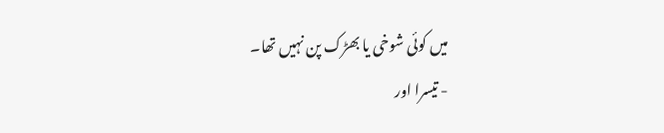میں کوئی شوخی یا بھڑک پن نہیں تھا۔
- تیسرا اور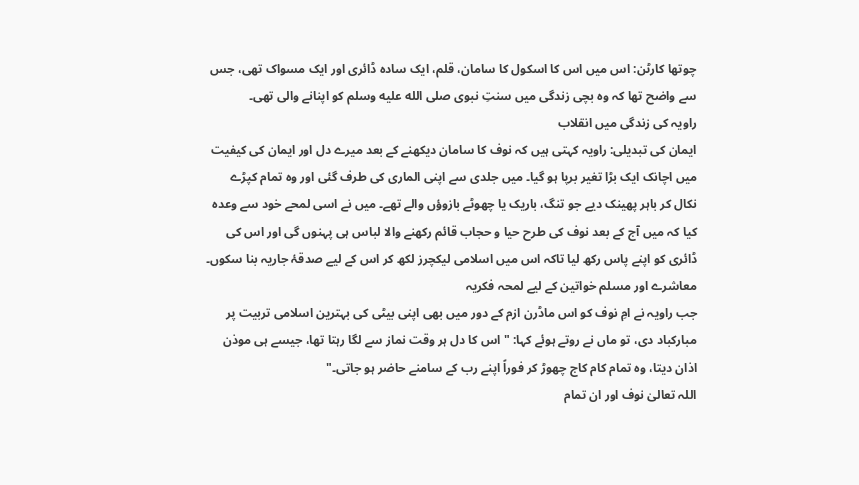چوتھا کارٹن: اس میں اس کا اسکول کا سامان، قلم، ایک سادہ ڈائری اور ایک مسواک تھی، جس سے واضح تھا کہ وہ بچی زندگی میں سنتِ نبوی صلى الله عليه وسلم کو اپنانے والی تھی۔
راویہ کی زندگی میں انقلاب
ایمان کی تبدیلی: راویہ کہتی ہیں کہ نوف کا سامان دیکھنے کے بعد میرے دل اور ایمان کی کیفیت میں اچانک ایک بڑا تغیر برپا ہو گیا۔ میں جلدی سے اپنی الماری کی طرف گئی اور وہ تمام کپڑے نکال کر باہر پھینک دیے جو تنگ، باریک یا چھوٹے بازوؤں والے تھے۔ میں نے اسی لمحے خود سے وعدہ کیا کہ میں آج کے بعد نوف کی طرح حیا و حجاب قائم رکھنے والا لباس ہی پہنوں گی اور اس کی ڈائری کو اپنے پاس رکھ لیا تاکہ اس میں اسلامی لیکچرز لکھ کر اس کے لیے صدقۂ جاریہ بنا سکوں۔
معاشرے اور مسلم خواتین کے لیے لمحہ فکریہ
جب راویہ نے امِ نوف کو اس ماڈرن ازم کے دور میں بھی اپنی بیٹی کی بہترین اسلامی تربیت پر مبارکباد دی، تو ماں نے روتے ہوئے کہا: "اس کا دل ہر وقت نماز سے لگا رہتا تھا، جیسے ہی موذن اذان دیتا، وہ تمام کام کاج چھوڑ کر فوراً اپنے رب کے سامنے حاضر ہو جاتی۔"
اللہ تعالیٰ نوف اور ان تمام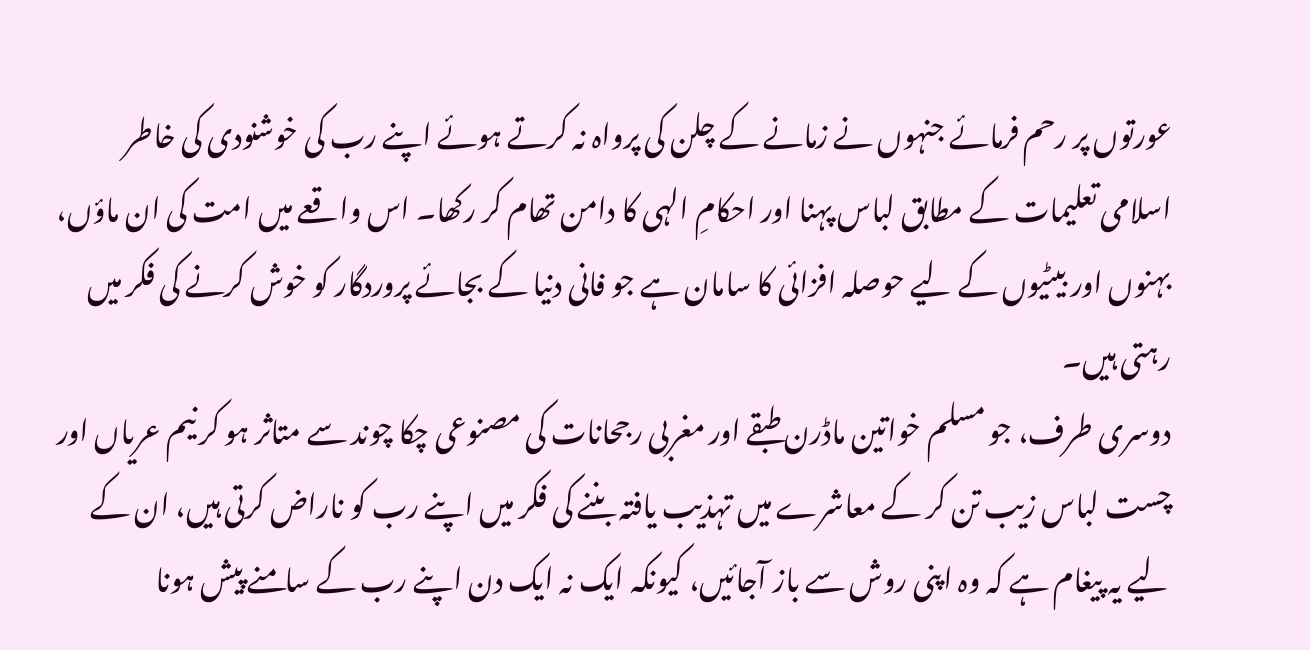عورتوں پر رحم فرمائے جنہوں نے زمانے کے چلن کی پرواہ نہ کرتے ہوئے اپنے رب کی خوشنودی کی خاطر اسلامی تعلیمات کے مطابق لباس پہنا اور احکامِ الہی کا دامن تھام کر رکھا۔ اس واقعے میں امت کی ان ماؤں، بہنوں اور بیٹیوں کے لیے حوصلہ افزائی کا سامان ہے جو فانی دنیا کے بجائے پروردگار کو خوش کرنے کی فکر میں رہتی ہیں۔
دوسری طرف، جو مسلم خواتین ماڈرن طبقے اور مغربی رجحانات کی مصنوعی چکا چوند سے متاثر ہو کر نیم عریاں اور چست لباس زیب تن کر کے معاشرے میں تہذیب یافتہ بننے کی فکر میں اپنے رب کو ناراض کرتی ہیں، ان کے لیے یہ پیغام ہے کہ وہ اپنی روش سے باز آجائیں، کیونکہ ایک نہ ایک دن اپنے رب کے سامنے پیش ہونا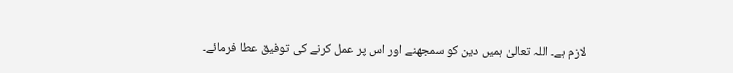لازم ہے۔ اللہ تعالیٰ ہمیں دین کو سمجھنے اور اس پر عمل کرنے کی توفیق عطا فرمائے۔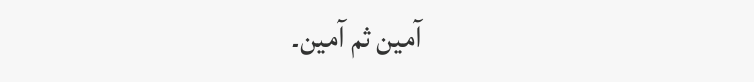آمین ثم آمین۔